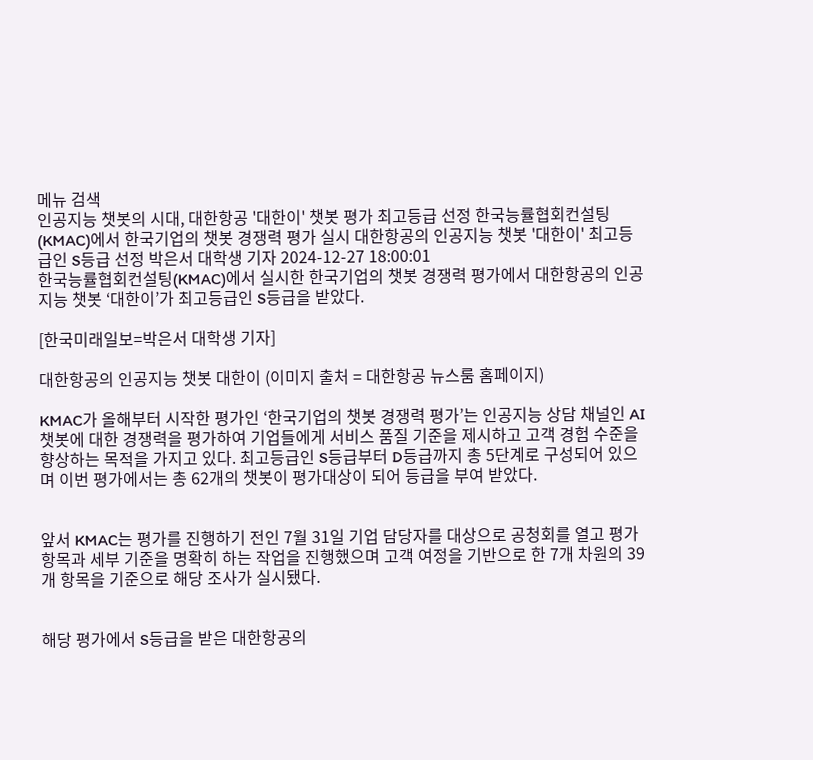메뉴 검색
인공지능 챗봇의 시대, 대한항공 '대한이' 챗봇 평가 최고등급 선정 한국능률협회컨설팅(KMAC)에서 한국기업의 챗봇 경쟁력 평가 실시 대한항공의 인공지능 챗봇 '대한이' 최고등급인 S등급 선정 박은서 대학생 기자 2024-12-27 18:00:01
한국능률협회컨설팅(KMAC)에서 실시한 한국기업의 챗봇 경쟁력 평가에서 대한항공의 인공지능 챗봇 ‘대한이’가 최고등급인 S등급을 받았다.

[한국미래일보=박은서 대학생 기자]

대한항공의 인공지능 챗봇 대한이 (이미지 출처 = 대한항공 뉴스룸 홈페이지)

KMAC가 올해부터 시작한 평가인 ‘한국기업의 챗봇 경쟁력 평가’는 인공지능 상담 채널인 AI 챗봇에 대한 경쟁력을 평가하여 기업들에게 서비스 품질 기준을 제시하고 고객 경험 수준을 향상하는 목적을 가지고 있다. 최고등급인 S등급부터 D등급까지 총 5단계로 구성되어 있으며 이번 평가에서는 총 62개의 챗봇이 평가대상이 되어 등급을 부여 받았다.


앞서 KMAC는 평가를 진행하기 전인 7월 31일 기업 담당자를 대상으로 공청회를 열고 평가 항목과 세부 기준을 명확히 하는 작업을 진행했으며 고객 여정을 기반으로 한 7개 차원의 39개 항목을 기준으로 해당 조사가 실시됐다.


해당 평가에서 S등급을 받은 대한항공의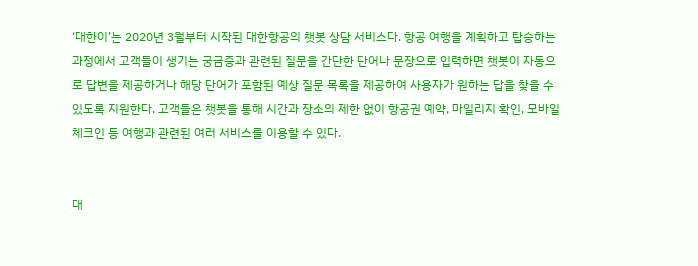‘대한이’는 2020년 3월부터 시작된 대한항공의 챗봇 상담 서비스다. 항공 여행을 계획하고 탑승하는 과정에서 고객들이 생기는 궁금증과 관련된 질문을 간단한 단어나 문장으로 입력하면 챗봇이 자동으로 답변을 제공하거나 해당 단어가 포함된 예상 질문 목록을 제공하여 사용자가 원하는 답을 찾을 수 있도록 지원한다. 고객들은 챗봇을 통해 시간과 장소의 제한 없이 항공권 예약, 마일리지 확인, 모바일 체크인 등 여행과 관련된 여러 서비스를 이용할 수 있다.


대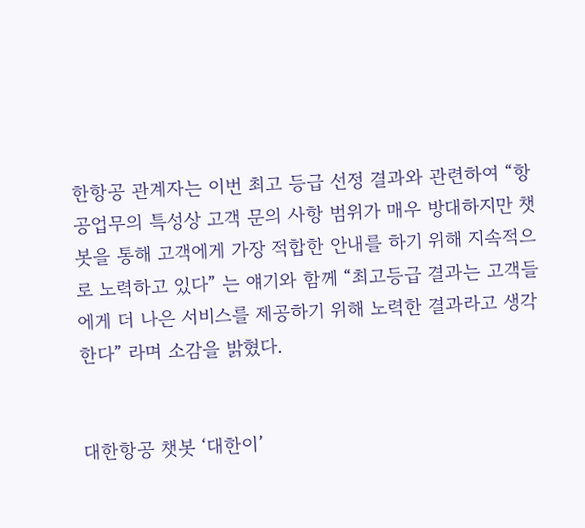한항공 관계자는 이번 최고 등급 선정 결과와 관련하여 “항공업무의 특성상 고객 문의 사항 범위가 매우 방대하지만 챗봇을 통해 고객에게 가장 적합한 안내를 하기 위해 지속적으로 노력하고 있다” 는 얘기와 함께 “최고등급 결과는 고객들에게 더 나은 서비스를 제공하기 위해 노력한 결과라고 생각한다” 라며 소감을 밝혔다.


대한항공 챗봇 ‘대한이’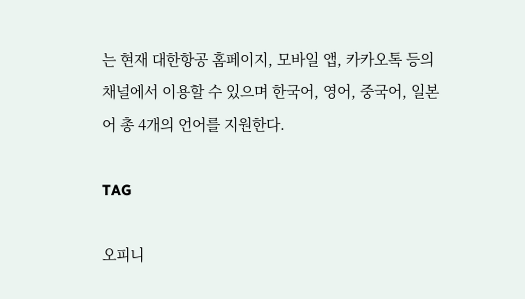는 현재 대한항공 홈페이지, 모바일 앱, 카카오톡 등의 채널에서 이용할 수 있으며 한국어, 영어, 중국어, 일본어 총 4개의 언어를 지원한다.

TAG

오피니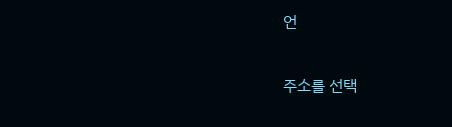언

주소를 선택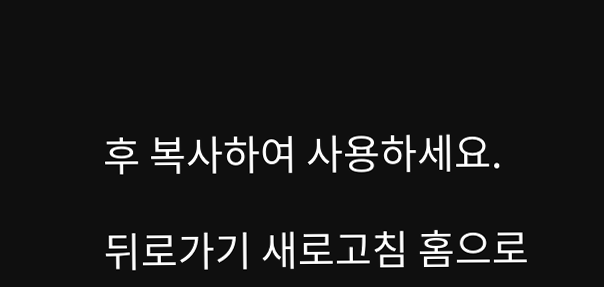후 복사하여 사용하세요.

뒤로가기 새로고침 홈으로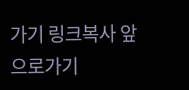가기 링크복사 앞으로가기